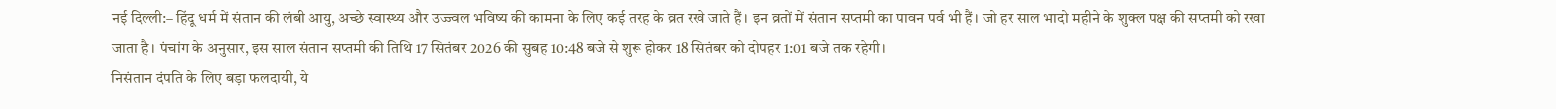नई दिल्ली:– हिंदू धर्म में संतान की लंबी आयु, अच्छे स्वास्थ्य और उज्ज्वल भविष्य की कामना के लिए कई तरह के व्रत रखे जाते हैं। इन व्रतों में संतान सप्तमी का पावन पर्व भी हैं। जो हर साल भादो महीने के शुक्ल पक्ष की सप्तमी को रखा जाता है। पंचांग के अनुसार, इस साल संतान सप्तमी की तिथि 17 सितंबर 2026 की सुबह 10:48 बजे से शुरू होकर 18 सितंबर को दोपहर 1:01 बजे तक रहेगी।
निसंतान दंपति के लिए बड़ा फलदायी, ये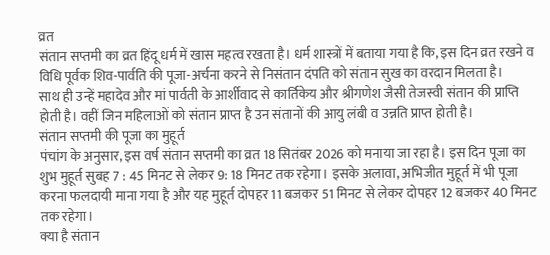व्रत
संतान सप्तमी का व्रत हिंदू धर्म में खास महत्व रखता है। धर्म शास्त्रों में बताया गया है कि, इस दिन व्रत रखने व विधि पूर्वक शिव-पार्वति की पूजा-अर्चना करने से निसंतान दंपति को संतान सुख का वरदान मिलता है।
साथ ही उन्हें महादेव और मां पार्वती के आर्शीवाद से कार्तिकेय और श्रीगणेश जैसी तेजस्वी संतान की प्राप्ति होती है। वहीं जिन महिलाओं को संतान प्राप्त है उन संतानों की आयु लंबी व उन्नति प्राप्त होती है।
संतान सप्तमी की पूजा का मुहूर्त
पंचांग के अनुसार, इस वर्ष संतान सप्तमी का व्रत 18 सितंबर 2026 को मनाया जा रहा है। इस दिन पूजा का शुभ मुहूर्त सुबह 7 : 45 मिनट से लेकर 9: 18 मिनट तक रहेगा। इसके अलावा, अभिजीत मुहूर्त में भी पूजा करना फलदायी माना गया है और यह मुहूर्त दोपहर 11 बजकर 51 मिनट से लेकर दोपहर 12 बजकर 40 मिनट तक रहेगा।
क्या है संतान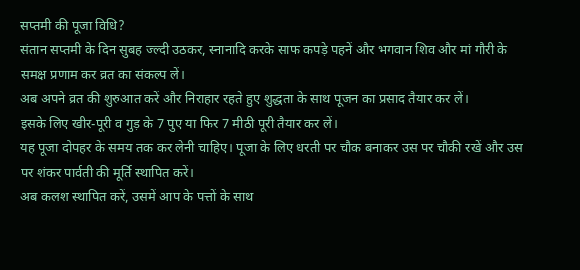सप्तमी की पूजा विधि?
संतान सप्तमी के दिन सुबह ज्ल्दी उठकर, स्नानादि करके साफ कपड़े पहनें और भगवान शिव और मां गौरी के समक्ष प्रणाम कर व्रत का संकल्प लें।
अब अपने व्रत की शुरुआत करें और निराहार रहते हुए शुद्धता के साथ पूजन का प्रसाद तैयार कर लें।
इसके लिए खीर-पूरी व गुड़ के 7 पुए या फिर 7 मीठी पूरी तैयार कर लें।
यह पूजा दोपहर के समय तक कर लेनी चाहिए। पूजा के लिए धरती पर चौक बनाकर उस पर चौकी रखें और उस पर शंकर पार्वती की मूर्ति स्थापित करें।
अब कलश स्थापित करें, उसमें आप के पत्तों के साथ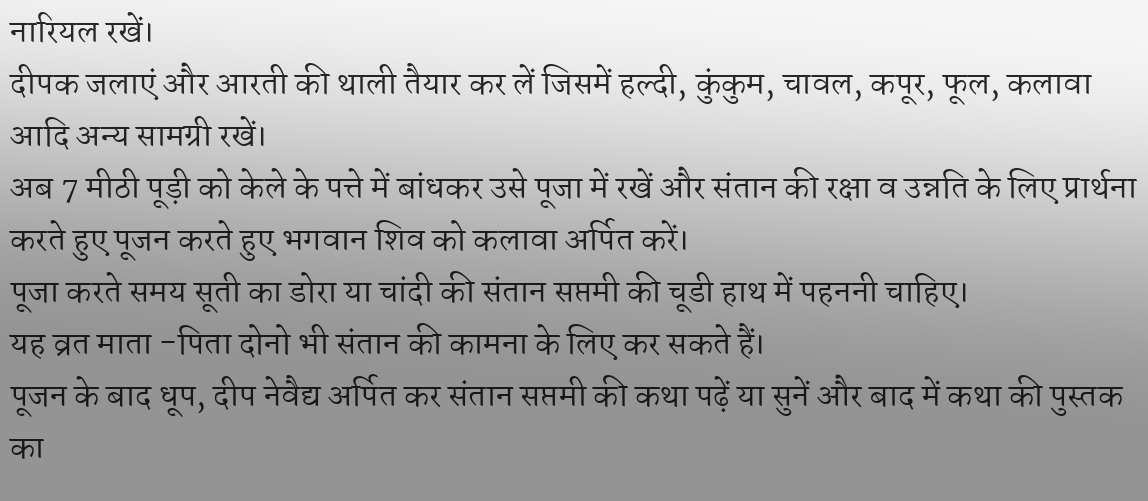नारियल रखें।
दीपक जलाएं और आरती की थाली तैयार कर लें जिसमें हल्दी, कुंकुम, चावल, कपूर, फूल, कलावा आदि अन्य सामग्री रखें।
अब 7 मीठी पूड़ी को केले के पत्ते में बांधकर उसे पूजा में रखें और संतान की रक्षा व उन्नति के लिए प्रार्थना करते हुए पूजन करते हुए भगवान शिव को कलावा अर्पित करें।
पूजा करते समय सूती का डोरा या चांदी की संतान सप्तमी की चूडी हाथ में पहननी चाहिए।
यह व्रत माता -पिता दोनो भी संतान की कामना के लिए कर सकते हैं।
पूजन के बाद धूप, दीप नेवैद्य अर्पित कर संतान सप्तमी की कथा पढ़ें या सुनें और बाद में कथा की पुस्तक का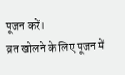पूजन करें।
व्रत खोलने के लिए पूजन में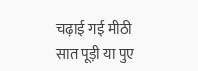चढ़ाई गई मीठी सात पूड़ी या पुए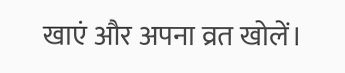खाएं और अपना व्रत खोलें।